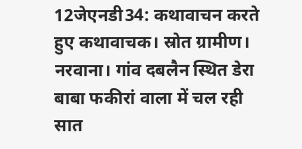12जेएनडी34: कथावाचन करते हुए कथावाचक। स्रोत ग्रामीण।
नरवाना। गांव दबलैन स्थित डेरा बाबा फकीरां वाला में चल रही सात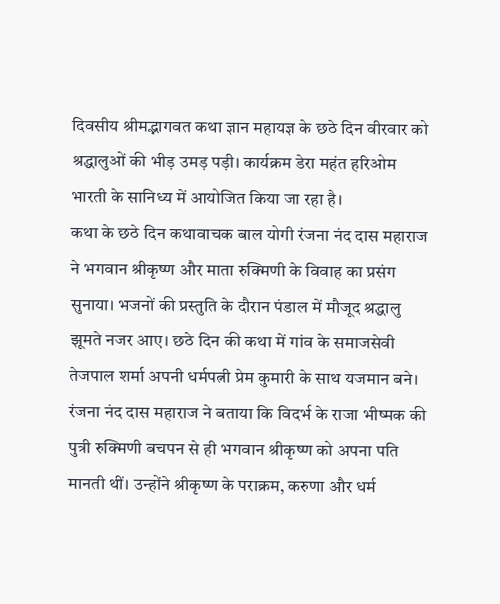दिवसीय श्रीमद्भागवत कथा ज्ञान महायज्ञ के छठे दिन वीरवार को श्रद्धालुओं की भीड़ उमड़ पड़ी। कार्यक्रम डेरा महंत हरिओम भारती के सानिध्य में आयोजित किया जा रहा है।
कथा के छठे दिन कथावाचक बाल योगी रंजना नंद दास महाराज ने भगवान श्रीकृष्ण और माता रुक्मिणी के विवाह का प्रसंग सुनाया। भजनों की प्रस्तुति के दौरान पंडाल में मौजूद श्रद्धालु झूमते नजर आए। छठे दिन की कथा में गांव के समाजसेवी तेजपाल शर्मा अपनी धर्मपत्नी प्रेम कुमारी के साथ यजमान बने।
रंजना नंद दास महाराज ने बताया कि विदर्भ के राजा भीष्मक की पुत्री रुक्मिणी बचपन से ही भगवान श्रीकृष्ण को अपना पति मानती थीं। उन्होंने श्रीकृष्ण के पराक्रम, करुणा और धर्म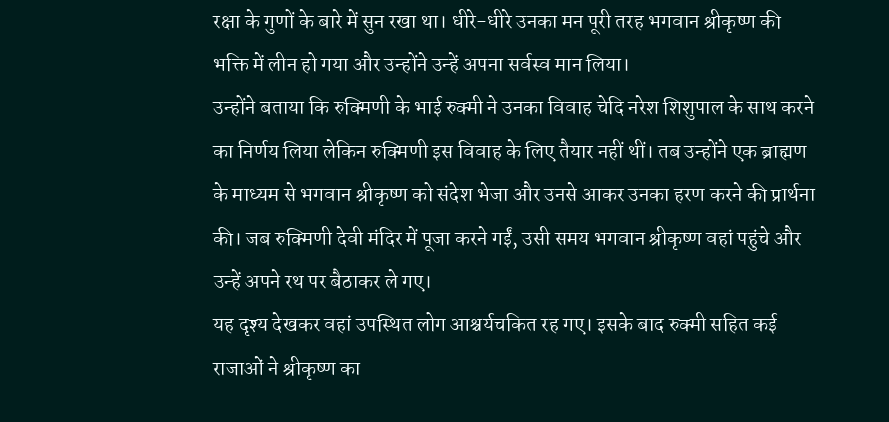रक्षा के गुणों के बारे में सुन रखा था। धीरे-धीरे उनका मन पूरी तरह भगवान श्रीकृष्ण की भक्ति में लीन हो गया और उन्होंने उन्हें अपना सर्वस्व मान लिया।
उन्होंने बताया कि रुक्मिणी के भाई रुक्मी ने उनका विवाह चेदि नरेश शिशुपाल के साथ करने का निर्णय लिया लेकिन रुक्मिणी इस विवाह के लिए तैयार नहीं थीं। तब उन्होंने एक ब्राह्मण के माध्यम से भगवान श्रीकृष्ण को संदेश भेजा और उनसे आकर उनका हरण करने की प्रार्थना की। जब रुक्मिणी देवी मंदिर में पूजा करने गईं, उसी समय भगवान श्रीकृष्ण वहां पहुंचे और उन्हें अपने रथ पर बैठाकर ले गए।
यह दृश्य देखकर वहां उपस्थित लोग आश्चर्यचकित रह गए। इसके बाद रुक्मी सहित कई राजाओं ने श्रीकृष्ण का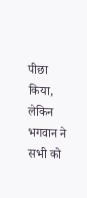पीछा किया, लेकिन भगवान ने सभी को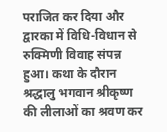पराजित कर दिया और द्वारका में विधि-विधान से रुक्मिणी विवाह संपन्न हुआ। कथा के दौरान श्रद्धालु भगवान श्रीकृष्ण की लीलाओं का श्रवण कर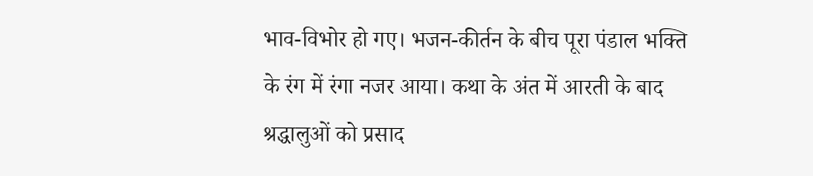भाव-विभोर हो गए। भजन-कीर्तन के बीच पूरा पंडाल भक्ति के रंग में रंगा नजर आया। कथा के अंत में आरती के बाद श्रद्धालुओं को प्रसाद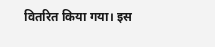वितरित किया गया। इस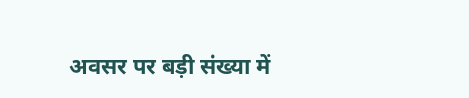अवसर पर बड़ी संख्या में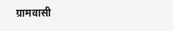ग्रामवासी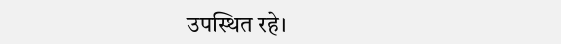उपस्थित रहे।